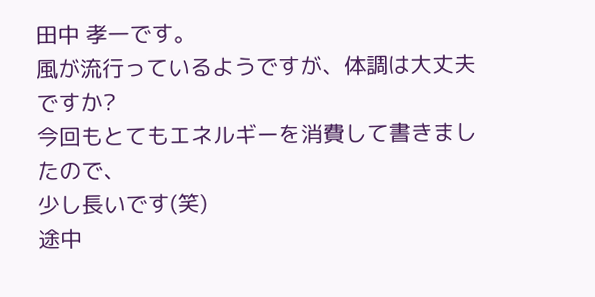田中 孝一です。
風が流行っているようですが、体調は大丈夫ですか?
今回もとてもエネルギーを消費して書きましたので、
少し長いです(笑)
途中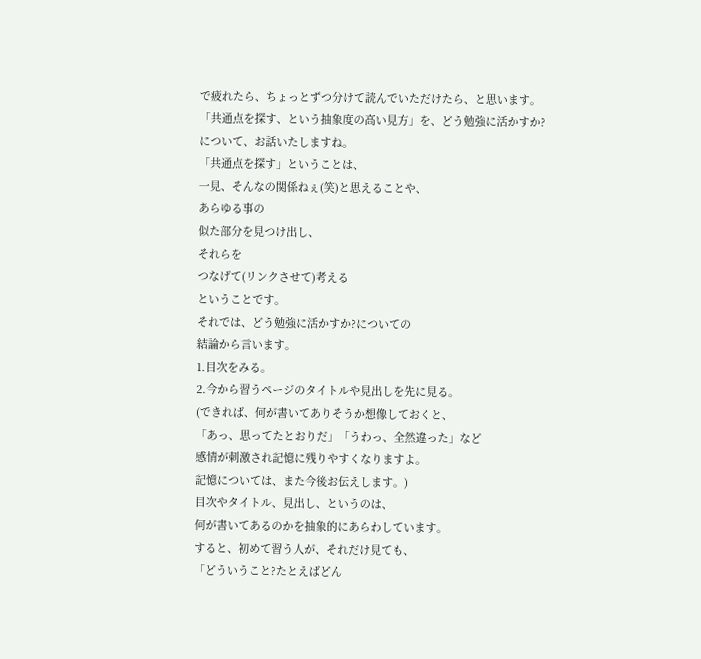で疲れたら、ちょっとずつ分けて読んでいただけたら、と思います。
「共通点を探す、という抽象度の高い見方」を、どう勉強に活かすか?
について、お話いたしますね。
「共通点を探す」ということは、
一見、そんなの関係ねぇ(笑)と思えることや、
あらゆる事の
似た部分を見つけ出し、
それらを
つなげて(リンクさせて)考える
ということです。
それでは、どう勉強に活かすか?についての
結論から言います。
1.目次をみる。
2.今から習うページのタイトルや見出しを先に見る。
(できれば、何が書いてありそうか想像しておくと、
「あっ、思ってたとおりだ」「うわっ、全然違った」など
感情が刺激され記憶に残りやすくなりますよ。
記憶については、また今後お伝えします。)
目次やタイトル、見出し、というのは、
何が書いてあるのかを抽象的にあらわしています。
すると、初めて習う人が、それだけ見ても、
「どういうこと?たとえばどん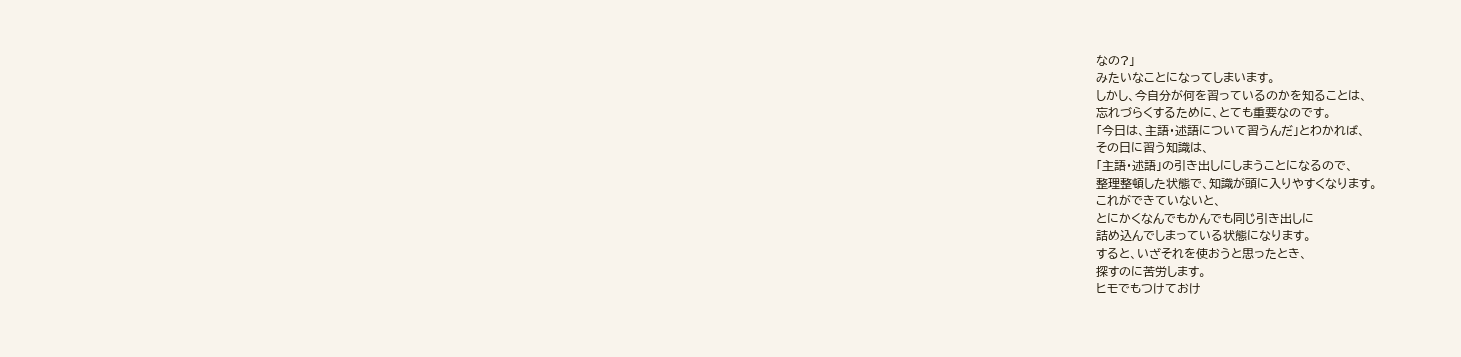なの?」
みたいなことになってしまいます。
しかし、今自分が何を習っているのかを知ることは、
忘れづらくするために、とても重要なのです。
「今日は、主語・述語について習うんだ」とわかれば、
その日に習う知識は、
「主語・述語」の引き出しにしまうことになるので、
整理整頓した状態で、知識が頭に入りやすくなります。
これができていないと、
とにかくなんでもかんでも同じ引き出しに
詰め込んでしまっている状態になります。
すると、いざそれを使おうと思ったとき、
探すのに苦労します。
ヒモでもつけておけ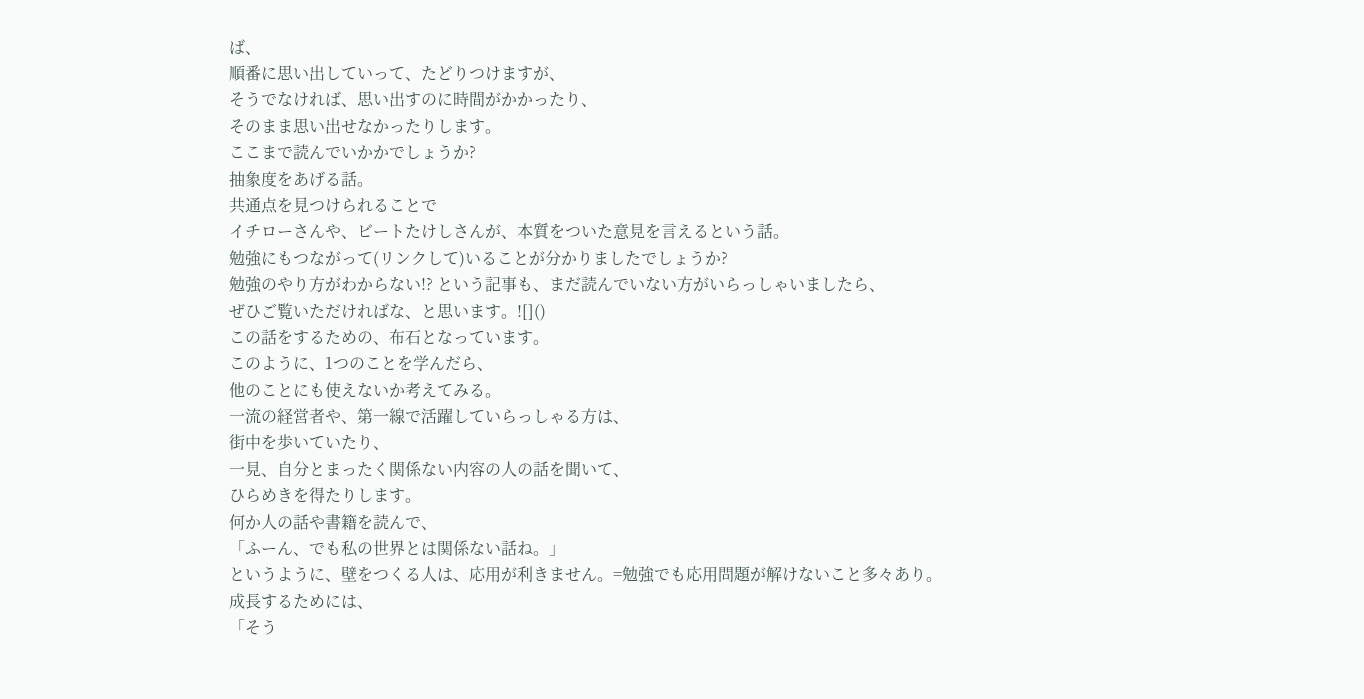ば、
順番に思い出していって、たどりつけますが、
そうでなければ、思い出すのに時間がかかったり、
そのまま思い出せなかったりします。
ここまで読んでいかかでしょうか?
抽象度をあげる話。
共通点を見つけられることで
イチローさんや、ビートたけしさんが、本質をついた意見を言えるという話。
勉強にもつながって(リンクして)いることが分かりましたでしょうか?
勉強のやり方がわからない!? という記事も、まだ読んでいない方がいらっしゃいましたら、
ぜひご覧いただければな、と思います。![]()
この話をするための、布石となっています。
このように、1つのことを学んだら、
他のことにも使えないか考えてみる。
一流の経営者や、第一線で活躍していらっしゃる方は、
街中を歩いていたり、
一見、自分とまったく関係ない内容の人の話を聞いて、
ひらめきを得たりします。
何か人の話や書籍を読んで、
「ふーん、でも私の世界とは関係ない話ね。」
というように、壁をつくる人は、応用が利きません。=勉強でも応用問題が解けないこと多々あり。
成長するためには、
「そう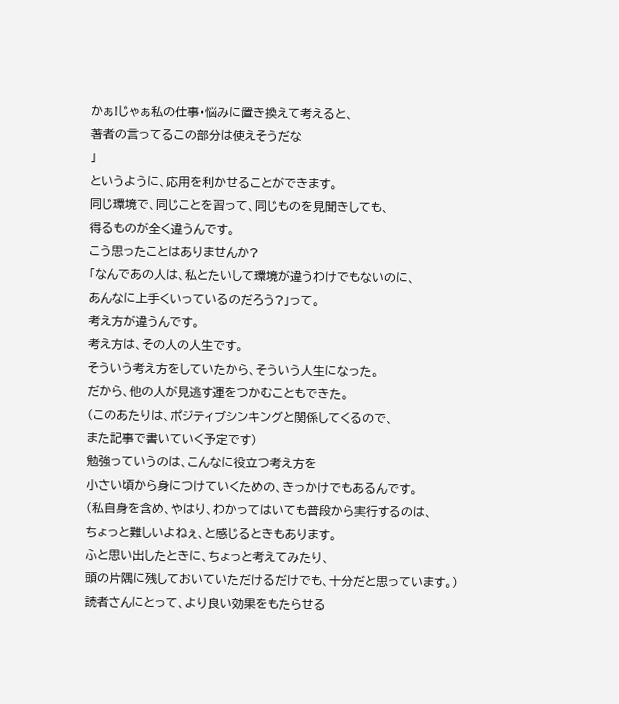かぁ!じゃぁ私の仕事・悩みに置き換えて考えると、
著者の言ってるこの部分は使えそうだな
」
というように、応用を利かせることができます。
同じ環境で、同じことを習って、同じものを見聞きしても、
得るものが全く違うんです。
こう思ったことはありませんか?
「なんであの人は、私とたいして環境が違うわけでもないのに、
あんなに上手くいっているのだろう?」って。
考え方が違うんです。
考え方は、その人の人生です。
そういう考え方をしていたから、そういう人生になった。
だから、他の人が見逃す運をつかむこともできた。
(このあたりは、ポジティブシンキングと関係してくるので、
また記事で書いていく予定です)
勉強っていうのは、こんなに役立つ考え方を
小さい頃から身につけていくための、きっかけでもあるんです。
(私自身を含め、やはり、わかってはいても普段から実行するのは、
ちょっと難しいよねぇ、と感じるときもあります。
ふと思い出したときに、ちょっと考えてみたり、
頭の片隅に残しておいていただけるだけでも、十分だと思っています。)
読者さんにとって、より良い効果をもたらせる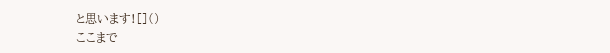と思います![]()
ここまで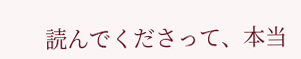読んでくださって、本当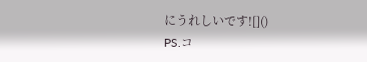にうれしいです![]()
PS.コ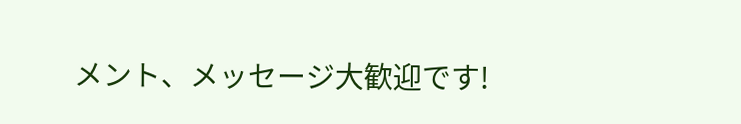メント、メッセージ大歓迎です!